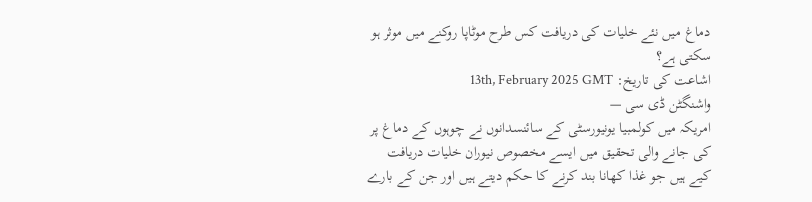دماغ میں نئے خلیات کی دریافت کس طرح موٹاپا روکنے میں موثر ہو سکتی ہے؟
اشاعت کی تاریخ: 13th, February 2025 GMT
واشنگٹن ڈی سی —
امریکہ میں کولمبیا یونیورسٹی کے سائنسدانوں نے چوہوں کے دماغ پر کی جانے والی تحقیق میں ایسے مخصوص نیوران خلیات دریافت کیے ہیں جو غذا کھانا بند کرنے کا حکم دیتے ہیں اور جن کے بارے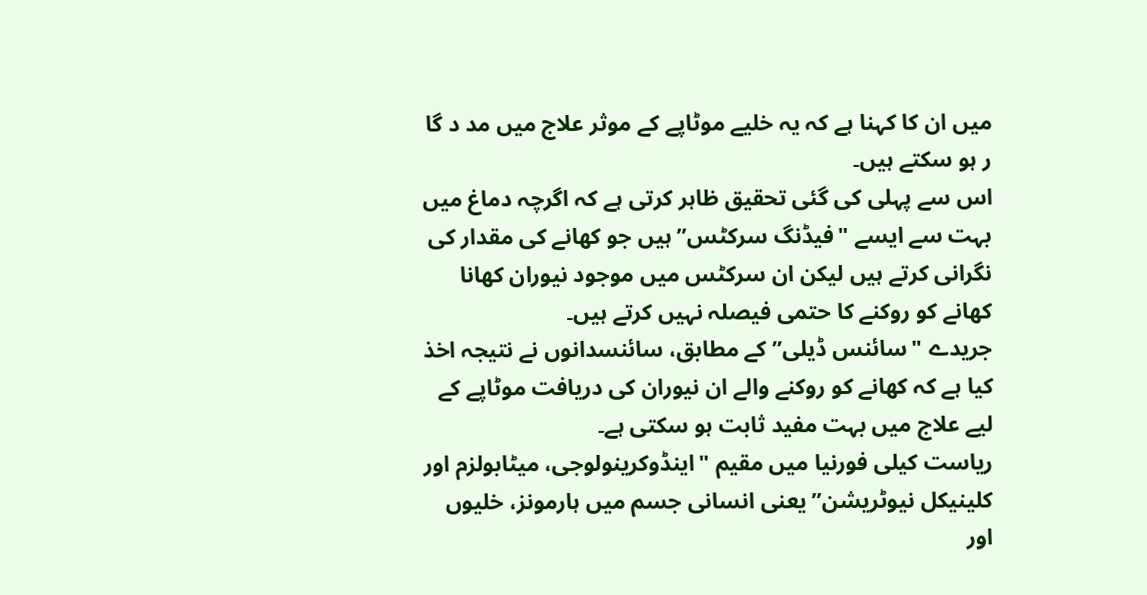میں ان کا کہنا ہے کہ یہ خلیے موٹاپے کے موثر علاج میں مد د گا ر ہو سکتے ہیں۔
اس سے پہلی کی گئی تحقیق ظاہر کرتی ہے کہ اگرچہ دماغ میں بہت سے ایسے "فیڈنگ سرکٹس” ہیں جو کھانے کی مقدار کی نگرانی کرتے ہیں لیکن ان سرکٹس میں موجود نیوران کھانا کھانے کو روکنے کا حتمی فیصلہ نہیں کرتے ہیں۔
جریدے "سائنس ڈیلی” کے مطابق، سائنسدانوں نے نتیجہ اخذ کیا ہے کہ کھانے کو روکنے والے ان نیوران کی دریافت موٹاپے کے لیے علاج میں بہت مفید ثابت ہو سکتی ہے۔
ریاست کیلی فورنیا میں مقیم "اینڈوکرینولوجی، میٹابولزم اور کلینیکل نیوٹریشن” یعنی انسانی جسم میں ہارمونز، خلیوں اور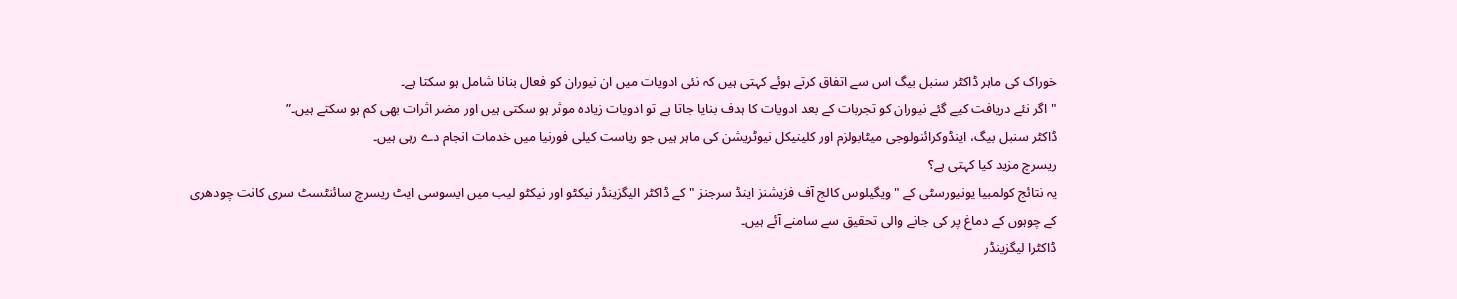خوراک کی ماہر ڈاکٹر سنبل بیگ اس سے اتفاق کرتے ہوئے کہتی ہیں کہ نئی ادویات میں ان نیوران کو فعال بنانا شامل ہو سکتا ہے۔
"اگر نئے دریافت کیے گئے نیوران کو تجربات کے بعد ادویات کا ہدف بنایا جاتا ہے تو ادویات زیادہ موثر ہو سکتی ہیں اور مضر اثرات بھی کم ہو سکتے ہیں۔”
ڈاکٹر سنبل بیگ، اینڈوکرائنولوجی میٹابولزم اور کلینیکل نیوٹریشن کی ماہر ہیں جو ریاست کیلی فورنیا میں خدمات انجام دے رہی ہیں۔
ریسرچ مزید کیا کہتی ہے؟
یہ نتائج کولمبیا یونیورسٹی کے "ویگیلوس کالج آف فزیشنز اینڈ سرجنز "کے ڈاکٹر الیگزینڈر نیکٹو اور نیکٹو لیب میں ایسوسی ایٹ ریسرچ سائنٹسٹ سری کانت چودھری کے چوہوں کے دماغ پر کی جانے والی تحقیق سے سامنے آئے ہیں۔
ڈاکٹرا لیگزینڈر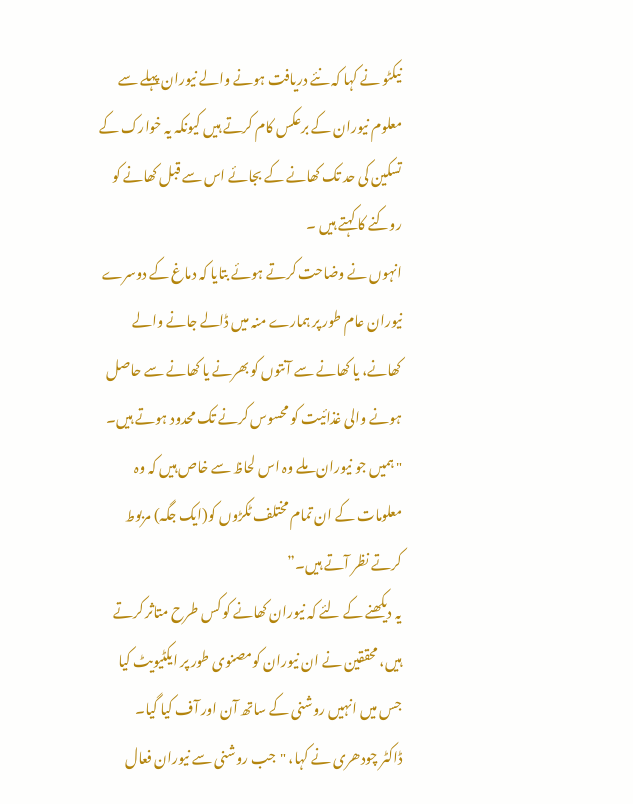نیکٹو نے کہا کہ نئے دریافت ہونے والے نیوران پہلے سے معلوم نیوران کے برعکس کام کرتے ہیں کیونکہ یہ خوارک کے تسکین کی حد تک کھانے کے بجائے اس سے قبل کھانے کو روکنے کا کہتے ہیں ۔
انہوں نے وضاحت کرتے ہوئے بتایا کہ دماغ کے دوسرے نیوران عام طور پر ہمارے منہ میں ڈالے جانے والے کھانے، یا کھانے سے آنتوں کو بھرنے یا کھانے سے حاصل ہونے والی غذائیت کو محسوس کرنے تک محدود ہوتے ہیں۔ "ہمیں جو نیوران ملے وہ اس لحاظ سے خاص ہیں کہ وہ معلومات کے ان تمام مختلف ٹکڑوں کو(ایک جگہ) مربوط کرتے نظر آتے ہیں۔”
یہ دیکھنے کے لئے کہ نیوران کھانے کو کس طرح متاثر کرتے ہیں، محققین نے ان نیوران کومصنوی طور پر ایکٹیویٹ کیا جس میں انہیں روشنی کے ساتھ آن اور آف کیا گیا۔
ڈاکٹر چودھری نے کہا، "جب روشنی سے نیوران فعال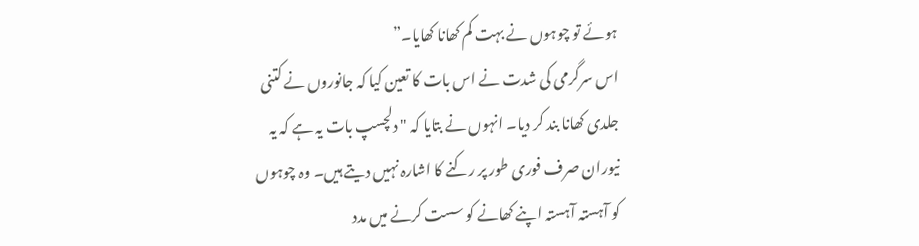ہوئے تو چوہوں نے بہت کم کھانا کھایا۔”
اس سرگرمی کی شدت نے اس بات کا تعین کیا کہ جانوروں نے کتنی جلدی کھانا بند کر دیا۔ انہوں نے بتایا کہ "دلچسپ بات یہ ہے کہ یہ نیوران صرف فوری طور پر رکنے کا اشارہ نہیں دیتے ہیں۔ وہ چوہوں کو آہستہ آہستہ اپنے کھانے کو سست کرنے میں مدد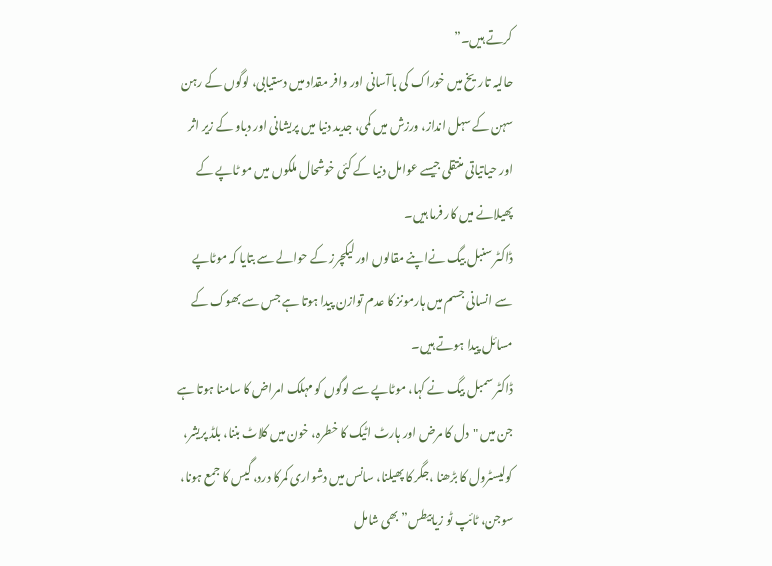کرتے ہیں۔”
حالیہ تاریخ میں خوراک کی باآسانی اور وافر مقداد میں دستیابی، لوگوں کے رہن سہن کے سہل انداز، ورزش میں کمی، جدید دنیا میں پریشانی اور دباو کے زیر اثر اور حیاتیاتی منتقلی جیسے عوامل دنیا کے کئی خوشحال ملکوں میں مو ٹاپے کے پھیلانے میں کار فرما ہیں۔
ڈاکٹر سنبل بیگ نےاپنے مقالوں اور لیکچرز کے حوالے سے بتایا کہ موٹاپے سے انسانی جسم میں ہارمونز کا عدم توازن پیدا ہوتا ہے جس سے بھوک کے مسائل پیدا ہوتے ہیں۔
ڈاکٹر سمبل بیگ نے کہا، موٹاپے سے لوگوں کو مہلک امراض کا سامنا ہوتا ہے جن میں "دل کا مرض اور ہارٹ اٹیک کا خطرہ، خون میں کلاٹ بننا، بلڈ پریشر، کولیسٹرول کا بڑھنا ،جگر کا پھیلنا، سانس میں دشواری کمرکا درد، گیس کا جمع ہونا، سوجن، ٹائپ ٹو زیابیطس” بھی شامل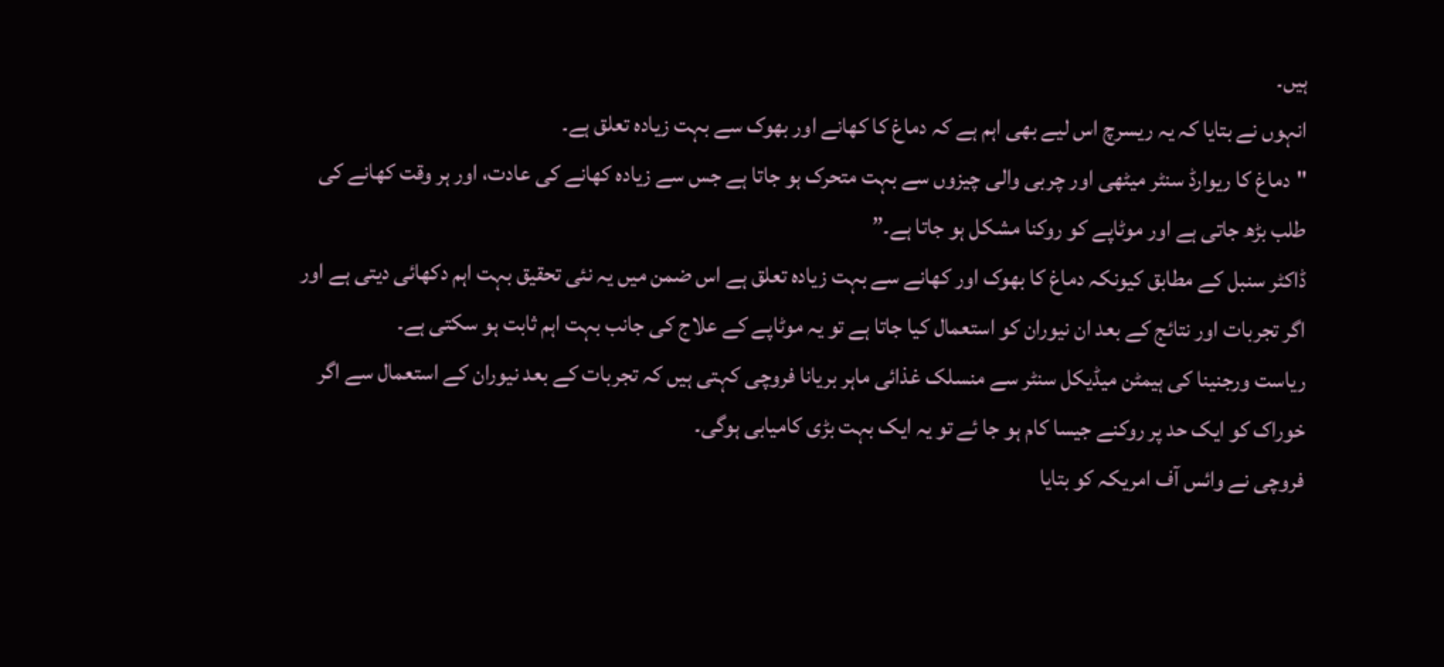ہیں۔
انہوں نے بتایا کہ یہ ریسرچ اس لیے بھی اہم ہے کہ دماغ کا کھانے اور بھوک سے بہت زیادہ تعلق ہے۔
"دماغ کا ریوارڈ سنٹر میٹھی اور چربی والی چیزوں سے بہت متحرک ہو جاتا ہے جس سے زیادہ کھانے کی عادت، اور ہر وقت کھانے کی طلب بڑھ جاتی ہے اور موٹاپے کو روکنا مشکل ہو جاتا ہے۔”
ڈاکٹر سنبل کے مطابق کیونکہ دماغ کا بھوک اور کھانے سے بہت زیادہ تعلق ہے اس ضمن میں یہ نئی تحقیق بہت اہم دکھائی دیتی ہے اور اگر تجربات اور نتائج کے بعد ان نیوران کو استعمال کیا جاتا ہے تو یہ موٹاپے کے علاج کی جانب بہت اہم ثابت ہو سکتی ہے۔
ریاست ورجنینا کی ہیمٹن میڈیکل سنٹر سے منسلک غذائی ماہر بریانا فروچی کہتی ہیں کہ تجربات کے بعد نیوران کے استعمال سے اگر خوراک کو ایک حد پر روکنے جیسا کام ہو جا ئے تو یہ ایک بہت بڑی کامیابی ہوگی۔
فروچی نے وائس آف امریکہ کو بتایا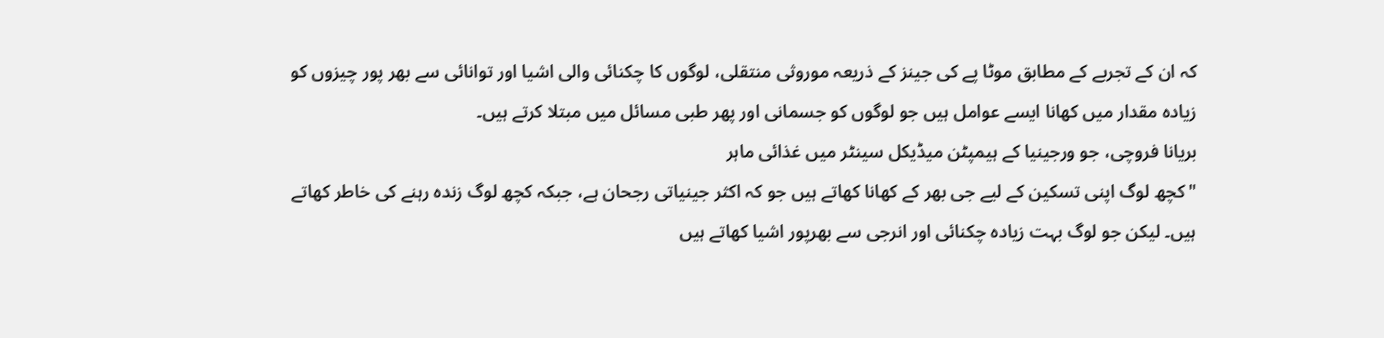کہ ان کے تجربے کے مطابق موٹا پے کی جینز کے ذریعہ موروثی منتقلی، لوگوں کا چکنائی والی اشیا اور توانائی سے بھر پور چیزوں کو زیادہ مقدار میں کھانا ایسے عوامل ہیں جو لوگوں کو جسمانی اور پھر طبی مسائل میں مبتلا کرتے ہیں۔
بریانا فروچی، جو ورجینیا کے ہیمپٹن میڈیکل سینٹر میں غذائی ماہر
"کچھ لوگ اپنی تسکین کے لیے جی بھر کے کھانا کھاتے ہیں جو کہ اکثر جینیاتی رجحان ہے، جبکہ کچھ لوگ زندہ رہنے کی خاطر کھاتے ہیں۔ لیکن جو لوگ بہت زیادہ چکنائی اور انرجی سے بھرپور اشیا کھاتے ہیں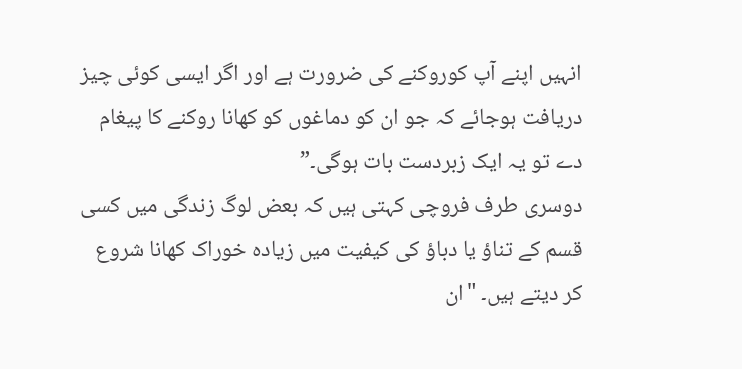انہیں اپنے آپ کوروکنے کی ضرورت ہے اور اگر ایسی کوئی چیز دریافت ہوجائے کہ جو ان کو دماغوں کو کھانا روکنے کا پیغام دے تو یہ ایک زبردست بات ہوگی۔”
دوسری طرف فروچی کہتی ہیں کہ بعض لوگ زندگی میں کسی قسم کے تناؤ یا دباؤ کی کیفیت میں زیادہ خوراک کھانا شروع کر دیتے ہیں۔ "ان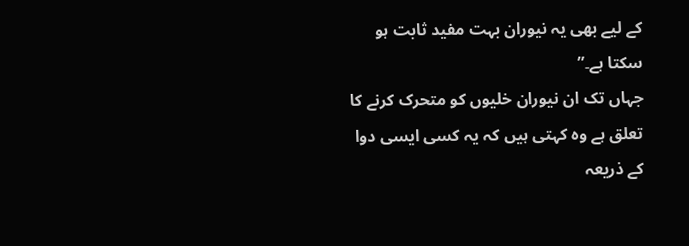کے لیے بھی یہ نیوران بہت مفید ثابت ہو سکتا ہے۔”
جہاں تک ان نیوران خلیوں کو متحرک کرنے کا تعلق ہے وہ کہتی ہیں کہ یہ کسی ایسی دوا کے ذریعہ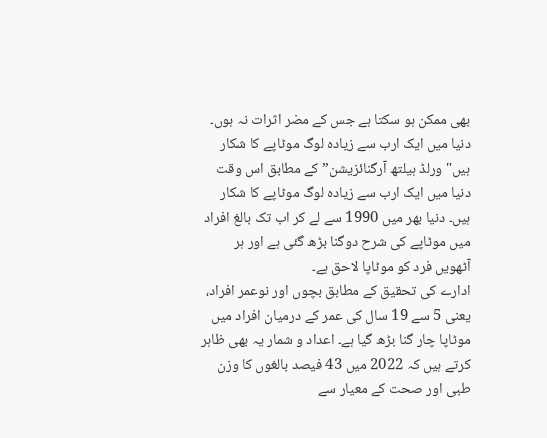بھی ممکن ہو سکتا ہے جس کے مضر اثرات نہ ہوں۔
دنیا میں ایک ارب سے زیادہ لوگ موٹاپے کا شکار ہیں"ورلڈ ہیلتھ آرگنائزیشن” کے مطابق اس وقت دنیا میں ایک ارب سے زیادہ لوگ موٹاپے کا شکار ہیں۔ دنیا بھر میں 1990 سے لے کر اب تک بالغ افراد میں موٹاپے کی شرح دوگنا بڑھ گئی ہے اور ہر آٹھویں فرد کو موٹاپا لاحق ہے۔
ادارے کی تحقیق کے مطابق بچوں اور نوعمر افراد، یعنی 5 سے 19 سال کی عمر کے درمیان افراد میں موٹاپا چار گنا بڑھ گیا ہے۔ اعداد و شمار یہ بھی ظاہر کرتے ہیں کہ 2022 میں 43 فیصد بالغوں کا وزن طبی اور صحت کے معیار سے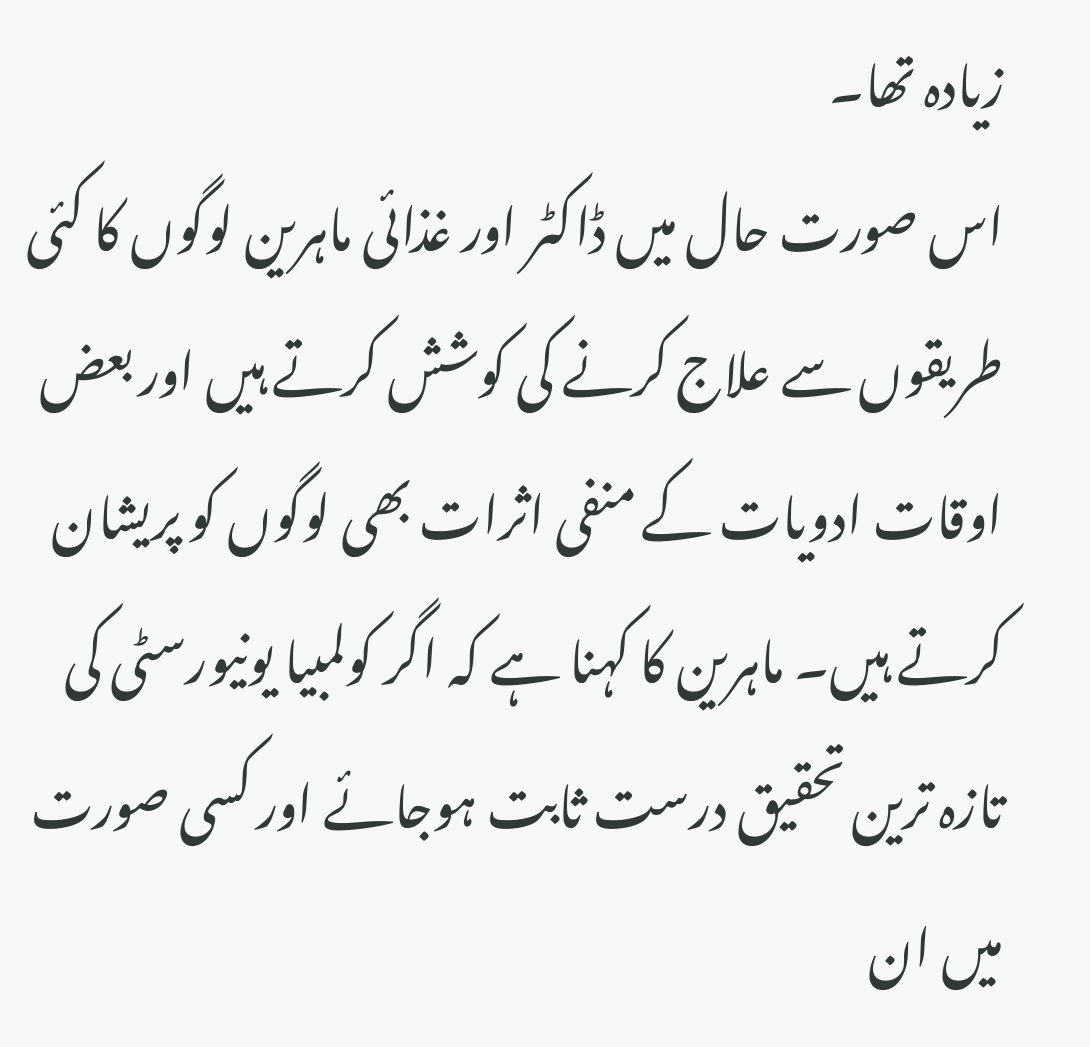زیادہ تھا۔
اس صورت حال میں ڈاکٹر اور غذائی ماہرین لوگوں کا کئی طریقوں سے علاج کرنے کی کوشش کرتے ہیں اور بعض اوقات ادویات کے منفی اثرات بھی لوگوں کو پریشان کرتے ہیں۔ ماہرین کا کہنا ہے کہ اگر کولمبیا یونیورسٹی کی تازہ ترین تحقیق درست ثابت ہوجائے اور کسی صورت میں ان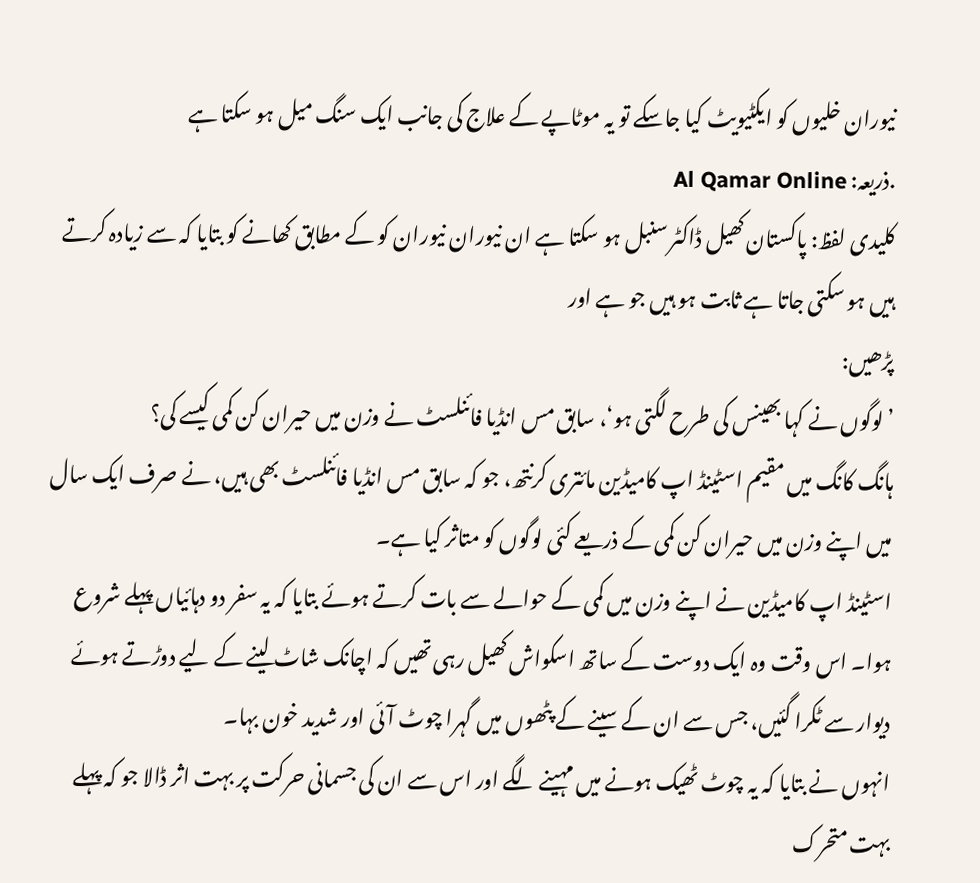نیوران خلیوں کو ایکٹیویٹ کیا جاسکے تو یہ موٹاپے کے علاج کی جانب ایک سنگ میل ہو سکتا ہے
.ذریعہ: Al Qamar Online
کلیدی لفظ: پاکستان کھیل ڈاکٹر سنبل ہو سکتا ہے ان نیوران نیوران کو کے مطابق کھانے کو بتایا کہ سے زیادہ کرتے ہیں ہو سکتی جاتا ہے ثابت ہو ہیں جو ہے اور
پڑھیں:
’لوگوں نے کہا بھینس کی طرح لگتی ہو‘، سابق مس انڈیا فائنلسٹ نے وزن میں حیران کن کمی کیسے کی؟
ہانگ کانگ میں مقیم اسٹینڈ اپ کامیڈین مائتری کرنتھ، جو کہ سابق مس انڈیا فائنلسٹ بھی ہیں، نے صرف ایک سال میں اپنے وزن میں حیران کن کمی کے ذریعے کئی لوگوں کو متاثر کیا ہے۔
اسٹینڈ اپ کامیڈین نے اپنے وزن میں کمی کے حوالے سے بات کرتے ہوئے بتایا کہ یہ سفر دو دہائیاں پہلے شروع ہوا۔ اس وقت وہ ایک دوست کے ساتھ اسکواش کھیل رہی تھیں کہ اچانک شاٹ لینے کے لیے دوڑتے ہوئے دیوار سے ٹکرا گئیں، جس سے ان کے سینے کے پٹھوں میں گہرا چوٹ آئی اور شدید خون بہا۔
انہوں نے بتایا کہ یہ چوٹ ٹھیک ہونے میں مہینے لگے اور اس سے ان کی جسمانی حرکت پر بہت اثر ڈالا جو کہ پہلے بہت متحرک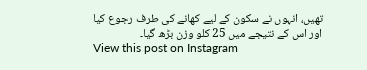تھیں، انہوں نے سکون کے لیے کھانے کی طرف رجوع کیا اور اس کے نتیجے میں 25 کلو وزن بڑھ گیا۔
View this post on Instagram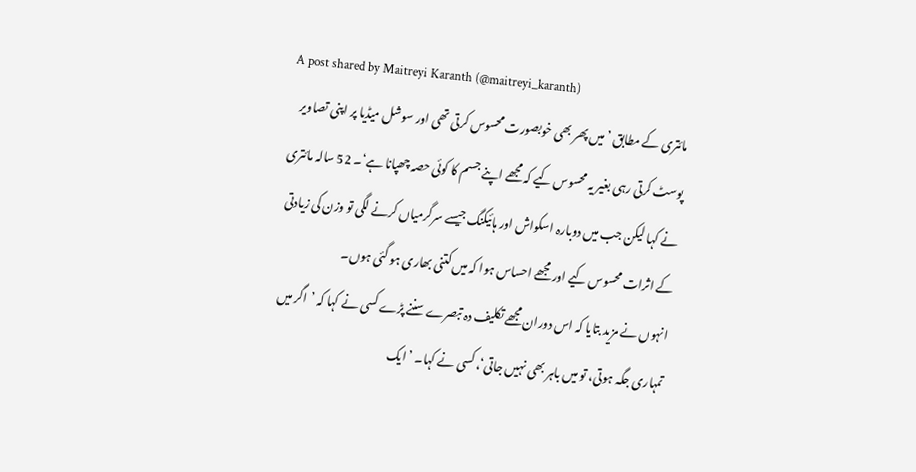A post shared by Maitreyi Karanth (@maitreyi_karanth)
مائتری کے مطابق ’میں پھر بھی خوبصورت محسوس کرتی تھی اور سوشل میڈیا پر اپنی تصاویر پوسٹ کرتی رہی بغیر یہ محسوس کیے کہ مجھے اپنے جسم کا کوئی حصہ چھپانا ہے‘۔ 52 سالہ مائتری نے کہا لیکن جب میں دوبارہ اسکواش اور ہائیکنگ جیسے سرگرمیاں کرنے لگی تو وزن کی زیادتی کے اثرات محسوس کیے اور مجھے احساس ہوا کہ میں کتنی بھاری ہو گئی ہوں۔
انہوں نے مزید بتایا کہ اس دوران مجھے تکلیف دہ تبصرے سننے پڑے کسی نے کہا کہ ’اگر میں تمہاری جگہ ہوتی، تو میں باہر بھی نہیں جاتی‘، کسی نے کہا۔ ’ایک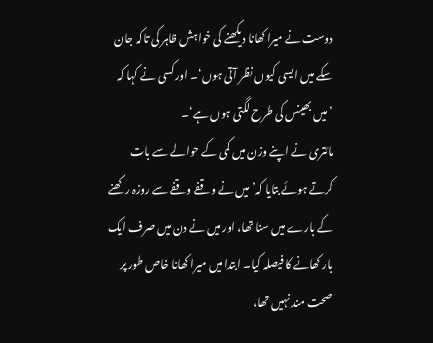دوست نے میرا کھانا دیکھنے کی خواہش ظاہر کی تاکہ جان سکے میں ایسی کیوں نظر آتی ہوں‘۔ اور کسی نے کہا کہ ’میں بھینس کی طرح لگتی ہوں ہے‘۔
مائتری نے اپنے وزن میں کمی کے حوالے سے بات کرتے ہوئے بتایا کہ’میں نے وقفے وقفے سے روزہ رکھنے کے بارے میں سنا تھا، اور میں نے دن میں صرف ایک بار کھانے کا فیصلہ کیا۔ ابتدا میں میرا کھانا خاص طور پر صحت مند نہیں تھا،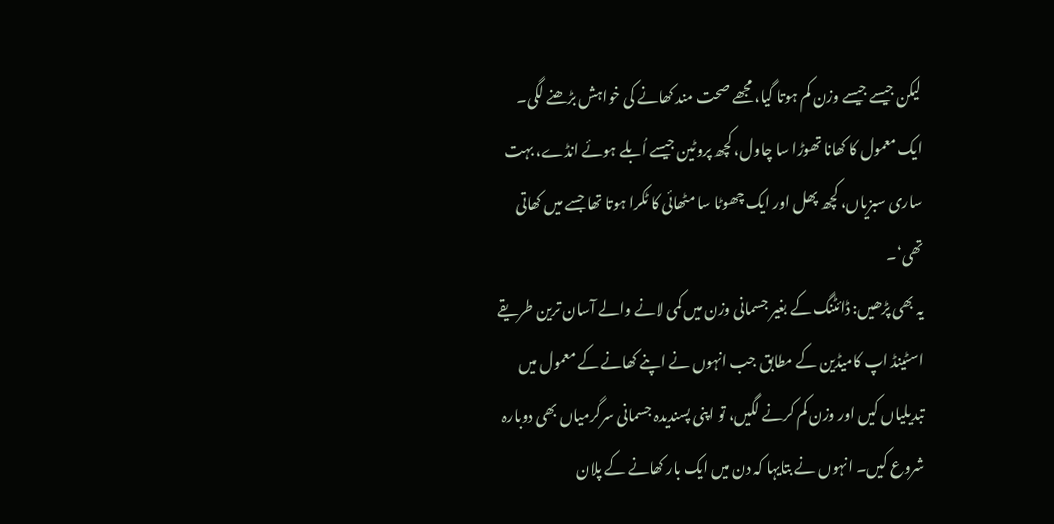لیکن جیسے جیسے وزن کم ہوتا گیا، مجھے صحت مند کھانے کی خواہش بڑھنے لگی۔ ایک معمول کا کھانا تھوڑا سا چاول، کچھ پروٹین جیسے اُبلے ہوئے انڈے، بہت ساری سبزیاں، کچھ پھل اور ایک چھوٹا سا مٹھائی کا ٹکرا ہوتا تھا جسے میں کھاتی تھی‘۔
یہ بھی پڑھیں: ڈائٹنگ کے بغیر جسمانی وزن میں کمی لانے والے آسان ترین طریقے
اسٹینڈ اپ کامیڈین کے مطابق جب انہوں نے اپنے کھانے کے معمول میں تبدیلیاں کیں اور وزن کم کرنے لگیں، تو اپنی پسندیدہ جسمانی سرگرمیاں بھی دوبارہ شروع کیں۔ انہوں نے بتایہا کہ دن میں ایک بار کھانے کے پلان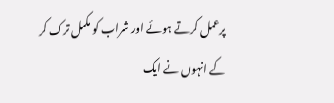پرعمل کرتے ہوئے اور شراب کو مکمل ترک کر کے انہوں نے ایک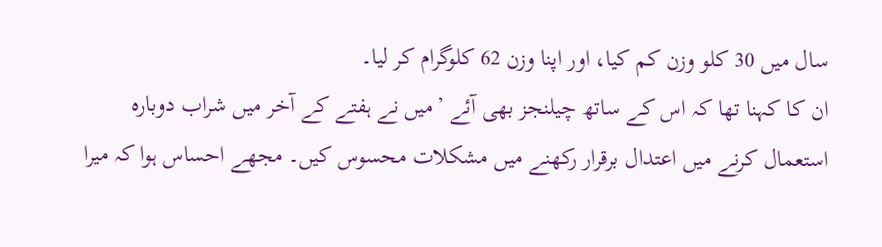سال میں 30 کلو وزن کم کیا، اور اپنا وزن 62 کلوگرام کر لیا۔
ان کا کہنا تھا کہ اس کے ساتھ چیلنجز بھی آئے ’میں نے ہفتے کے آخر میں شراب دوبارہ استعمال کرنے میں اعتدال برقرار رکھنے میں مشکلات محسوس کیں۔ مجھے احساس ہوا کہ میرا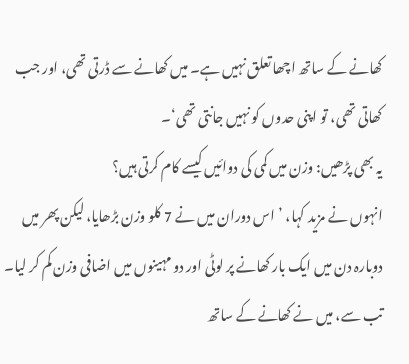کھانے کے ساتھ اچھا تعلق نہیں ہے۔ میں کھانے سے ڈرتی تھی، اور جب کھاتی تھی، تو اپنی حدوں کو نہیں جانتی تھی‘۔
یہ بھی پڑھیں: وزن میں کمی کی دوائیں کیسے کام کرتی ہیں؟
انہوں نے مزید کہا، ’اس دوران میں نے 7 کلو وزن بڑھایا، لیکن پھر میں دوبارہ دن میں ایک بار کھانے پر لوٹی اور دو مہینوں میں اضافی وزن کم کر لیا۔ تب سے، میں نے کھانے کے ساتھ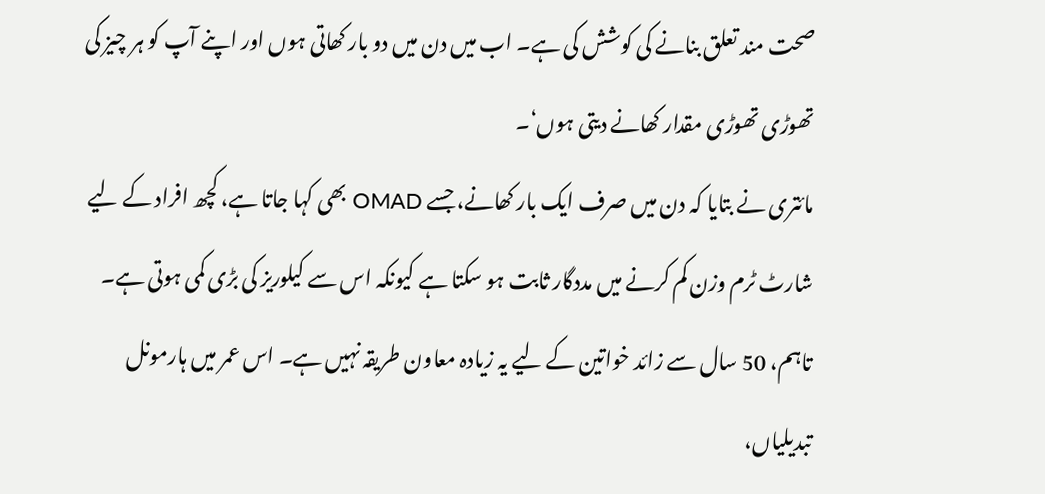صحت مند تعلق بنانے کی کوشش کی ہے۔ اب میں دن میں دو بار کھاتی ہوں اور اپنے آپ کو ہر چیز کی تھوڑی تھوڑی مقدار کھانے دیتی ہوں‘۔
مائتری نے بتایا کہ دن میں صرف ایک بار کھانے، جسے OMAD بھی کہا جاتا ہے، کچھ افراد کے لیے شارٹ ٹرم وزن کم کرنے میں مددگار ثابت ہو سکتا ہے کیونکہ اس سے کیلوریز کی بڑی کمی ہوتی ہے۔ تاہم، 50 سال سے زائد خواتین کے لیے یہ زیادہ معاون طریقہ نہیں ہے۔ اس عمر میں ہارمونل تبدیلیاں،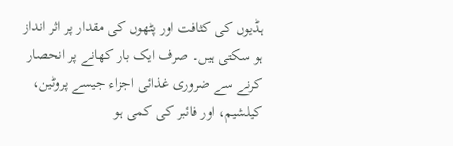ہڈیوں کی کثافت اور پٹھوں کی مقدار پر اثر انداز ہو سکتی ہیں۔ صرف ایک بار کھانے پر انحصار کرنے سے ضروری غذائی اجزاء جیسے پروٹین، کیلشیم، اور فائبر کی کمی ہو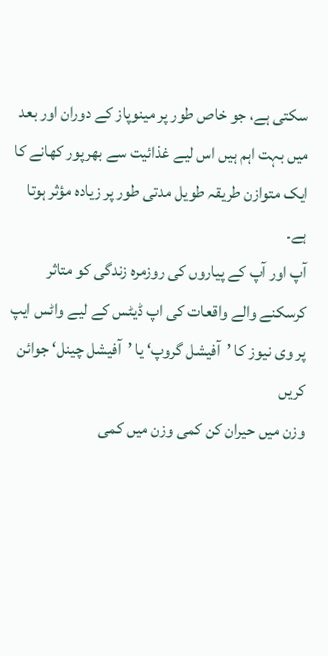سکتی ہے، جو خاص طور پر مینوپاز کے دوران اور بعد میں بہت اہم ہیں اس لیے غذائیت سے بھرپور کھانے کا ایک متوازن طریقہ طویل مدتی طور پر زیادہ مؤثر ہوتا ہے۔
آپ اور آپ کے پیاروں کی روزمرہ زندگی کو متاثر کرسکنے والے واقعات کی اپ ڈیٹس کے لیے واٹس ایپ پر وی نیوز کا ’آفیشل گروپ‘ یا ’آفیشل چینل‘ جوائن کریں
وزن میں حیران کن کمی وزن میں کمی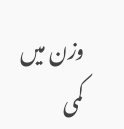وزن میں کمی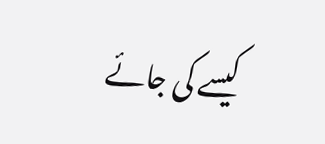کیسے کی جائے